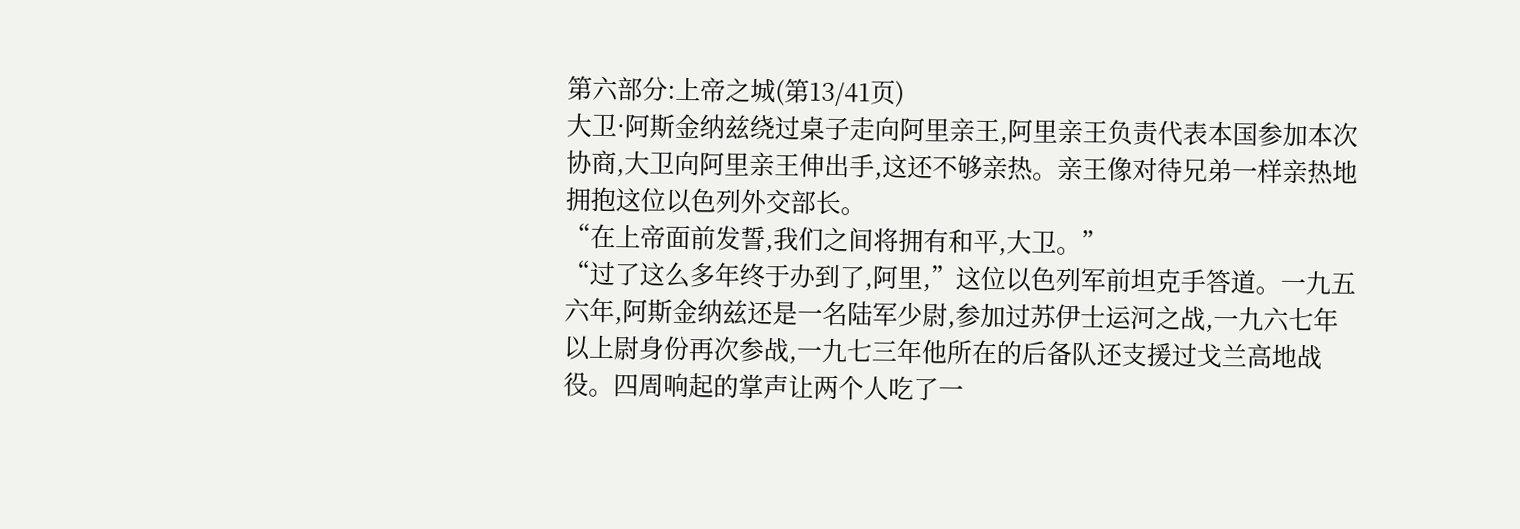第六部分:上帝之城(第13/41页)
大卫·阿斯金纳兹绕过桌子走向阿里亲王,阿里亲王负责代表本国参加本次协商,大卫向阿里亲王伸出手,这还不够亲热。亲王像对待兄弟一样亲热地拥抱这位以色列外交部长。
“在上帝面前发誓,我们之间将拥有和平,大卫。”
“过了这么多年终于办到了,阿里,”这位以色列军前坦克手答道。一九五六年,阿斯金纳兹还是一名陆军少尉,参加过苏伊士运河之战,一九六七年以上尉身份再次参战,一九七三年他所在的后备队还支援过戈兰高地战役。四周响起的掌声让两个人吃了一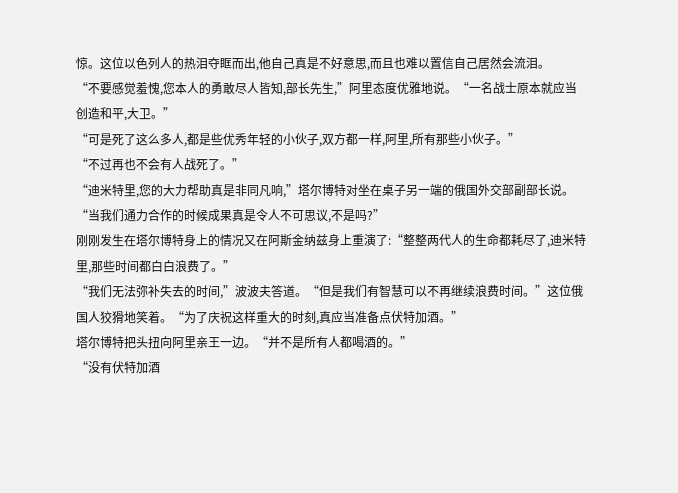惊。这位以色列人的热泪夺眶而出,他自己真是不好意思,而且也难以置信自己居然会流泪。
“不要感觉羞愧,您本人的勇敢尽人皆知,部长先生,”阿里态度优雅地说。“一名战士原本就应当创造和平,大卫。”
“可是死了这么多人,都是些优秀年轻的小伙子,双方都一样,阿里,所有那些小伙子。”
“不过再也不会有人战死了。”
“迪米特里,您的大力帮助真是非同凡响,”塔尔博特对坐在桌子另一端的俄国外交部副部长说。
“当我们通力合作的时候成果真是令人不可思议,不是吗?”
刚刚发生在塔尔博特身上的情况又在阿斯金纳兹身上重演了:“整整两代人的生命都耗尽了,迪米特里,那些时间都白白浪费了。”
“我们无法弥补失去的时间,”波波夫答道。“但是我们有智慧可以不再继续浪费时间。”这位俄国人狡猾地笑着。“为了庆祝这样重大的时刻,真应当准备点伏特加酒。”
塔尔博特把头扭向阿里亲王一边。“并不是所有人都喝酒的。”
“没有伏特加酒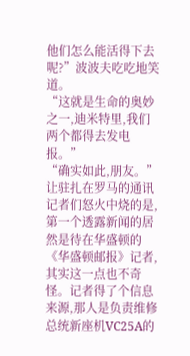他们怎么能活得下去呢?”波波夫吃吃地笑道。
“这就是生命的奥妙之一,迪米特里,我们两个都得去发电报。”
“确实如此,朋友。”
让驻扎在罗马的通讯记者们怒火中烧的是,第一个透露新闻的居然是待在华盛顿的《华盛顿邮报》记者,其实这一点也不奇怪。记者得了个信息来源,那人是负责维修总统新座机VC25A的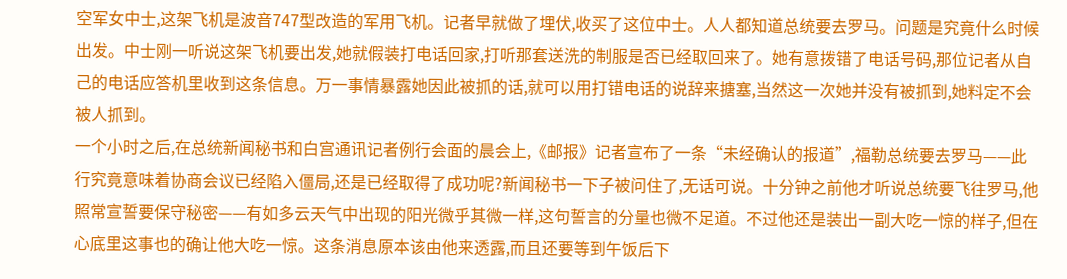空军女中士,这架飞机是波音747型改造的军用飞机。记者早就做了埋伏,收买了这位中士。人人都知道总统要去罗马。问题是究竟什么时候出发。中士刚一听说这架飞机要出发,她就假装打电话回家,打听那套送洗的制服是否已经取回来了。她有意拨错了电话号码,那位记者从自己的电话应答机里收到这条信息。万一事情暴露她因此被抓的话,就可以用打错电话的说辞来搪塞,当然这一次她并没有被抓到,她料定不会被人抓到。
一个小时之后,在总统新闻秘书和白宫通讯记者例行会面的晨会上,《邮报》记者宣布了一条“未经确认的报道”,福勒总统要去罗马——此行究竟意味着协商会议已经陷入僵局,还是已经取得了成功呢?新闻秘书一下子被问住了,无话可说。十分钟之前他才听说总统要飞往罗马,他照常宣誓要保守秘密——有如多云天气中出现的阳光微乎其微一样,这句誓言的分量也微不足道。不过他还是装出一副大吃一惊的样子,但在心底里这事也的确让他大吃一惊。这条消息原本该由他来透露,而且还要等到午饭后下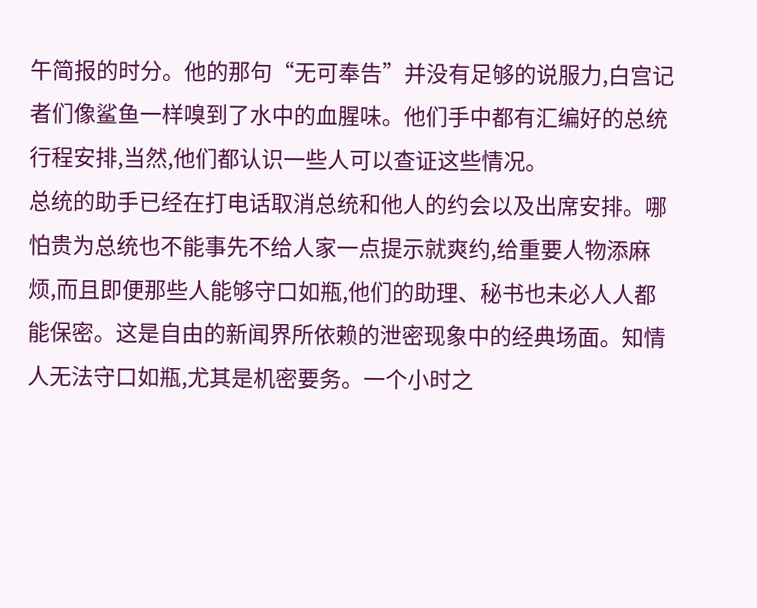午简报的时分。他的那句“无可奉告”并没有足够的说服力,白宫记者们像鲨鱼一样嗅到了水中的血腥味。他们手中都有汇编好的总统行程安排,当然,他们都认识一些人可以查证这些情况。
总统的助手已经在打电话取消总统和他人的约会以及出席安排。哪怕贵为总统也不能事先不给人家一点提示就爽约,给重要人物添麻烦,而且即便那些人能够守口如瓶,他们的助理、秘书也未必人人都能保密。这是自由的新闻界所依赖的泄密现象中的经典场面。知情人无法守口如瓶,尤其是机密要务。一个小时之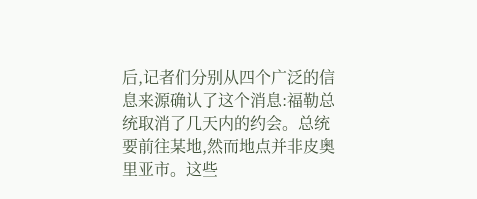后,记者们分别从四个广泛的信息来源确认了这个消息:福勒总统取消了几天内的约会。总统要前往某地,然而地点并非皮奥里亚市。这些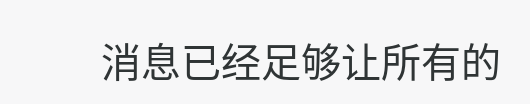消息已经足够让所有的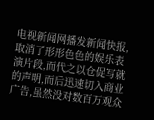电视新闻网播发新闻快报,取消了形形色色的娱乐表演片段,而代之以仓促写就的声明,而后迅速切入商业广告,虽然没对数百万观众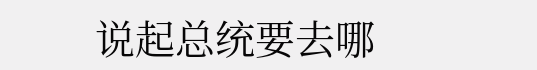说起总统要去哪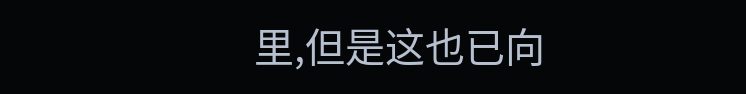里,但是这也已向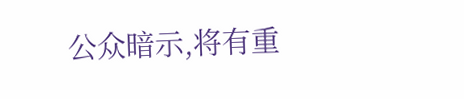公众暗示,将有重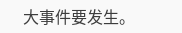大事件要发生。